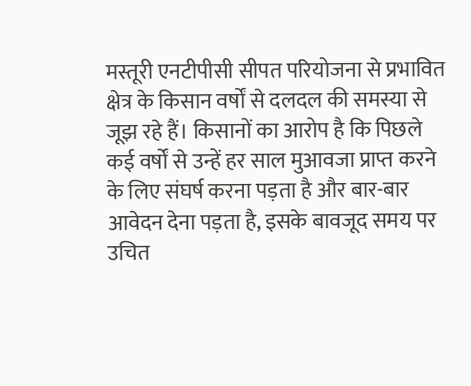मस्तूरी एनटीपीसी सीपत परियोजना से प्रभावित क्षेत्र के किसान वर्षों से दलदल की समस्या से जूझ रहे हैं। किसानों का आरोप है कि पिछले कई वर्षों से उन्हें हर साल मुआवजा प्राप्त करने के लिए संघर्ष करना पड़ता है और बार-बार आवेदन देना पड़ता है, इसके बावजूद समय पर उचित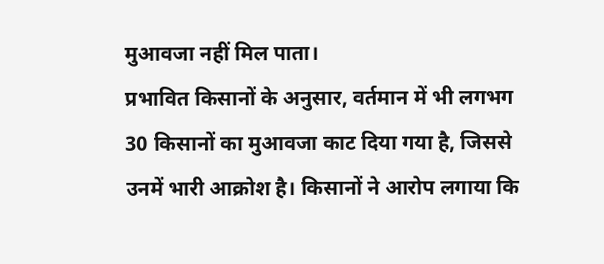मुआवजा नहीं मिल पाता।
प्रभावित किसानों के अनुसार, वर्तमान में भी लगभग 30 किसानों का मुआवजा काट दिया गया है, जिससे उनमें भारी आक्रोश है। किसानों ने आरोप लगाया कि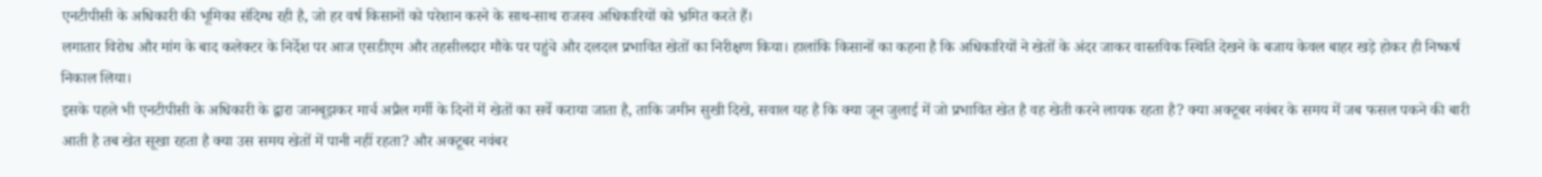एनटीपीसी के अधिकारी की भूमिका संदिग्ध रही है, जो हर वर्ष किसानों को परेशान करने के साथ-साथ राजस्व अधिकारियों को भ्रमित करते हैं।
लगातार विरोध और मांग के बाद कलेक्टर के निर्देश पर आज एसडीएम और तहसीलदार मौके पर पहुंचे और दलदल प्रभावित खेतों का निरीक्षण किया। हालांकि किसानों का कहना है कि अधिकारियों ने खेतों के अंदर जाकर वास्तविक स्थिति देखने के बजाय केवल बाहर खड़े होकर ही निष्कर्ष निकाल लिया।
इसके पहले भी एनटीपीसी के अधिकारी के द्वारा जानबूझकर मार्च अप्रैल गर्मी के दिनों में खेतों का सर्वे कराया जाता है, ताकि जमीन सुखी दिखे, सवाल यह है कि क्या जून जुलाई में जो प्रभावित खेत है वह खेती करने लायक रहता है? क्या अक्टूबर नवंबर के समय में जब फसल पकने की बारी आती है तब खेत सूखा रहता है क्या उस समय खेतों में पानी नहीं रहता? और अक्टूबर नवंबर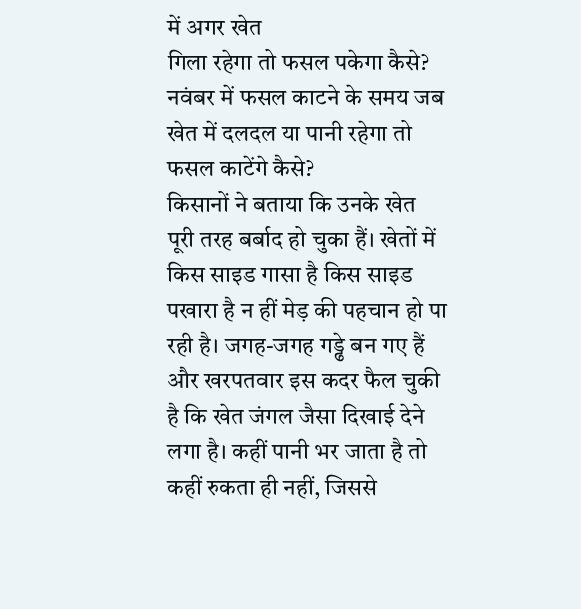में अगर खेत
गिला रहेगा तो फसल पकेगा कैसे?
नवंबर में फसल काटने के समय जब खेत में दलदल या पानी रहेगा तो फसल काटेंगे कैसे?
किसानों ने बताया कि उनके खेत पूरी तरह बर्बाद हो चुका हैं। खेतों में किस साइड गासा है किस साइड पखारा है न हीं मेड़ की पहचान हो पा रही है। जगह-जगह गड्ढे बन गए हैं और खरपतवार इस कदर फैल चुकी है कि खेत जंगल जैसा दिखाई देने लगा है। कहीं पानी भर जाता है तो कहीं रुकता ही नहीं, जिससे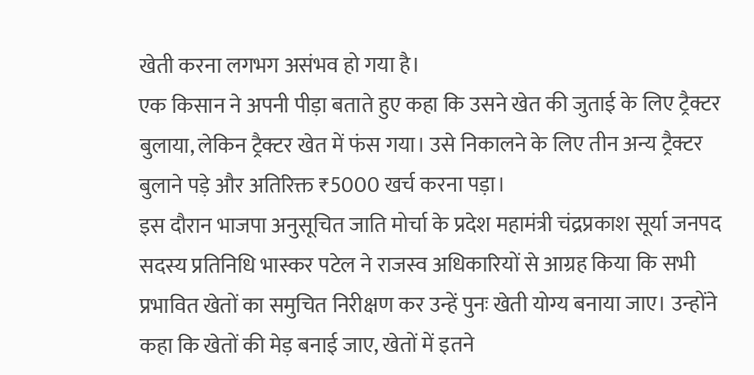खेती करना लगभग असंभव हो गया है।
एक किसान ने अपनी पीड़ा बताते हुए कहा कि उसने खेत की जुताई के लिए ट्रैक्टर बुलाया, लेकिन ट्रैक्टर खेत में फंस गया। उसे निकालने के लिए तीन अन्य ट्रैक्टर बुलाने पड़े और अतिरिक्त ₹5000 खर्च करना पड़ा।
इस दौरान भाजपा अनुसूचित जाति मोर्चा के प्रदेश महामंत्री चंद्रप्रकाश सूर्या जनपद सदस्य प्रतिनिधि भास्कर पटेल ने राजस्व अधिकारियों से आग्रह किया कि सभी प्रभावित खेतों का समुचित निरीक्षण कर उन्हें पुनः खेती योग्य बनाया जाए। उन्होंने कहा कि खेतों की मेड़ बनाई जाए, खेतों में इतने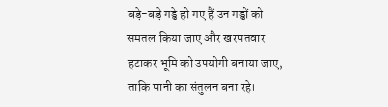बड़े-बड़े गड्ढे हो गए हैं उन गड्ढों को समतल किया जाए और खरपतवार हटाकर भूमि को उपयोगी बनाया जाए, ताकि पानी का संतुलन बना रहे।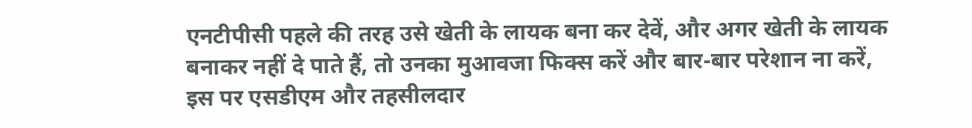एनटीपीसी पहले की तरह उसे खेती के लायक बना कर देवें, और अगर खेती के लायक बनाकर नहीं दे पाते हैं, तो उनका मुआवजा फिक्स करें और बार-बार परेशान ना करें,
इस पर एसडीएम और तहसीलदार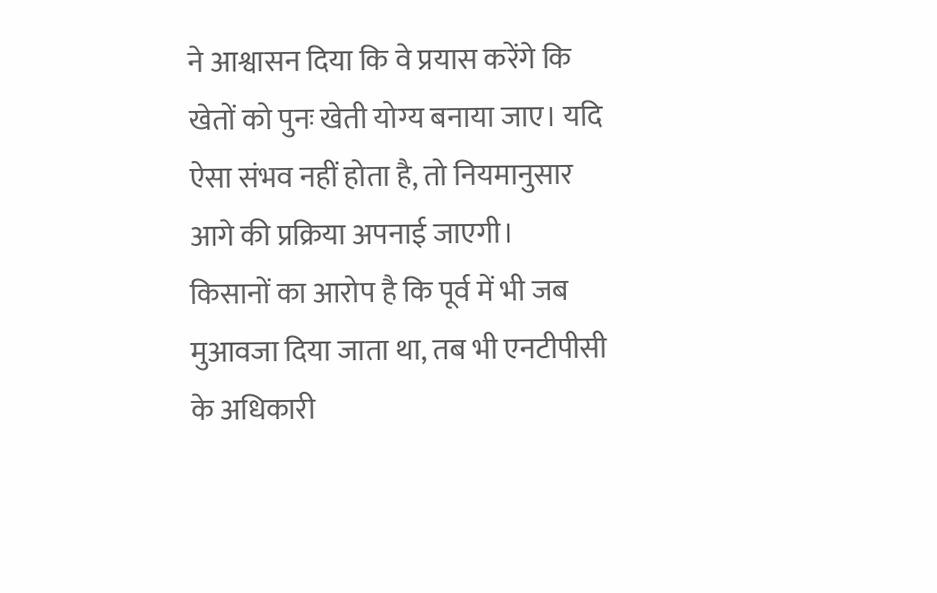ने आश्वासन दिया कि वे प्रयास करेंगे कि खेतों को पुनः खेती योग्य बनाया जाए। यदि ऐसा संभव नहीं होता है, तो नियमानुसार आगे की प्रक्रिया अपनाई जाएगी।
किसानों का आरोप है कि पूर्व में भी जब मुआवजा दिया जाता था, तब भी एनटीपीसी के अधिकारी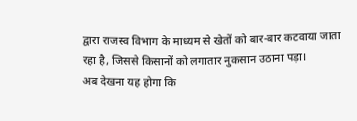द्वारा राजस्व विभाग के माध्यम से खेतों को बार-बार कटवाया जाता रहा है, जिससे किसानों को लगातार नुकसान उठाना पड़ा।
अब देखना यह होगा कि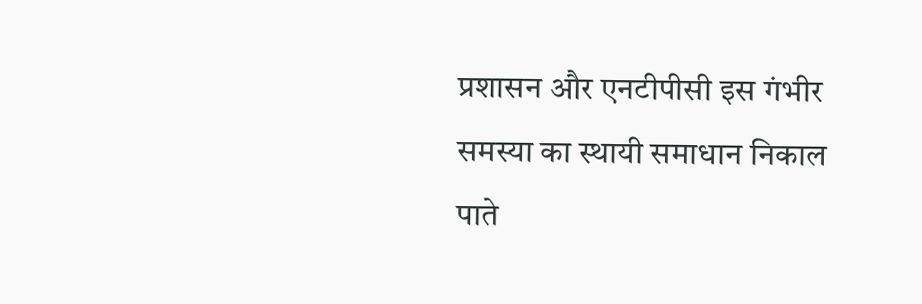प्रशासन और एनटीपीसी इस गंभीर समस्या का स्थायी समाधान निकाल पाते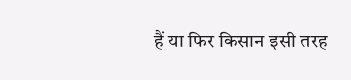हैं या फिर किसान इसी तरह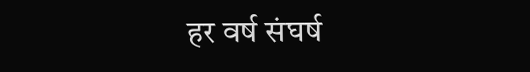हर वर्ष संघर्ष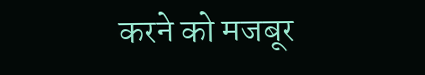करने को मजबूर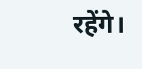रहेंगे।